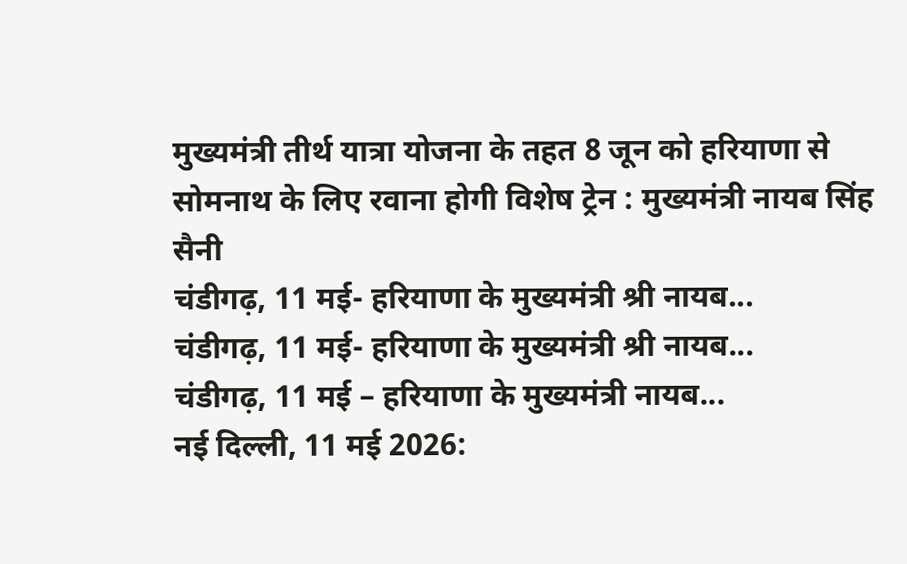मुख्यमंत्री तीर्थ यात्रा योजना के तहत 8 जून को हरियाणा से सोमनाथ के लिए रवाना होगी विशेष ट्रेन : मुख्यमंत्री नायब सिंह सैनी
चंडीगढ़, 11 मई- हरियाणा के मुख्यमंत्री श्री नायब...
चंडीगढ़, 11 मई- हरियाणा के मुख्यमंत्री श्री नायब...
चंडीगढ़, 11 मई – हरियाणा के मुख्यमंत्री नायब...
नई दिल्ली, 11 मई 2026: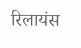रिलायंस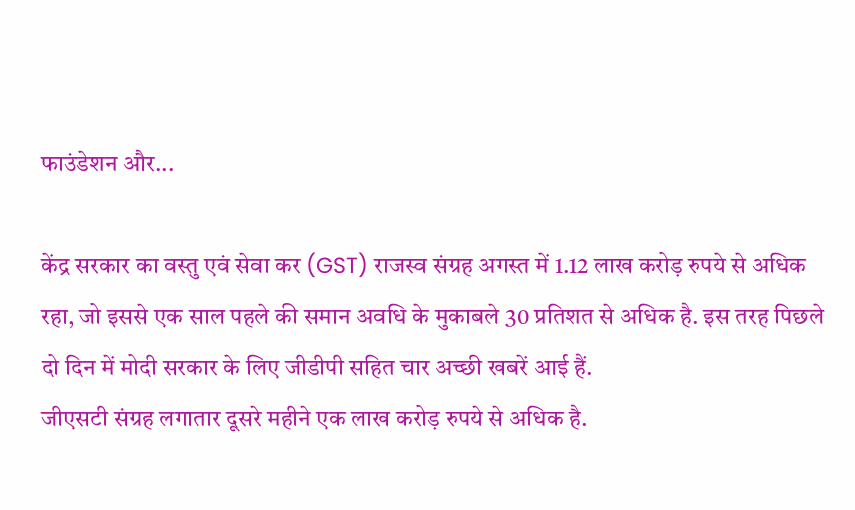फाउंडेशन और...

केंद्र सरकार का वस्तु एवं सेवा कर (GST) राजस्व संग्रह अगस्त में 1.12 लाख करोड़ रुपये से अधिक रहा, जो इससे एक साल पहले की समान अवधि के मुकाबले 30 प्रतिशत से अधिक है. इस तरह पिछले दो दिन में मोदी सरकार के लिए जीडीपी सहित चार अच्छी खबरें आई हैं.
जीएसटी संग्रह लगातार दूसरे महीने एक लाख करोड़ रुपये से अधिक है.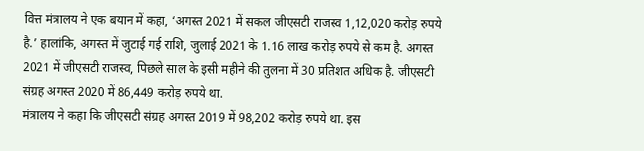वित्त मंत्रालय ने एक बयान में कहा, ‘अगस्त 2021 में सकल जीएसटी राजस्व 1,12,020 करोड़ रुपये है.’ हालांकि, अगस्त में जुटाई गई राशि, जुलाई 2021 के 1.16 लाख करोड़ रुपये से कम है. अगस्त 2021 में जीएसटी राजस्व, पिछले साल के इसी महीने की तुलना में 30 प्रतिशत अधिक है. जीएसटी संग्रह अगस्त 2020 में 86,449 करोड़ रुपये था.
मंत्रालय ने कहा कि जीएसटी संग्रह अगस्त 2019 में 98,202 करोड़ रुपये था. इस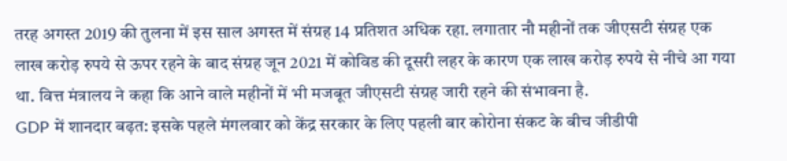तरह अगस्त 2019 की तुलना में इस साल अगस्त में संग्रह 14 प्रतिशत अधिक रहा. लगातार नौ महीनों तक जीएसटी संग्रह एक लाख करोड़ रुपये से ऊपर रहने के बाद संग्रह जून 2021 में कोविड की दूसरी लहर के कारण एक लाख करोड़ रुपये से नीचे आ गया था. वित्त मंत्रालय ने कहा कि आने वाले महीनों में भी मजबूत जीएसटी संग्रह जारी रहने की संभावना है.
GDP में शानदार बढ़त: इसके पहले मंगलवार को केंद्र सरकार के लिए पहली बार कोरोना संकट के बीच जीडीपी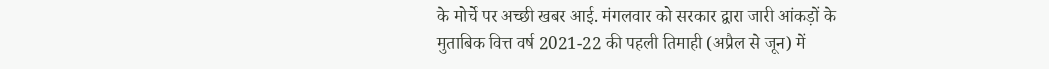के मोर्चे पर अच्छी खबर आई. मंगलवार को सरकार द्वारा जारी आंकड़ों के मुताबिक वित्त वर्ष 2021-22 की पहली तिमाही (अप्रैल से जून) में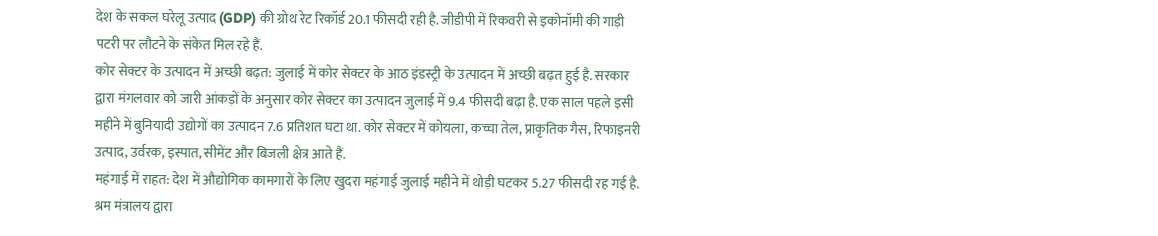देश के सकल घरेलू उत्पाद (GDP) की ग्रोथ रेट रिकॉर्ड 20.1 फीसदी रही है. जीडीपी में रिकवरी से इकोनॉमी की गाड़ी पटरी पर लौटने के संकेत मिल रहे हैं.
कोर सेक्टर के उत्पादन में अच्छी बढ़त: जुलाई में कोर सेक्टर के आठ इंडस्ट्री के उत्पादन में अच्छी बढ़त हुई है. सरकार द्वारा मंगलवार को जारी आंकड़ों के अनुसार कोर सेक्टर का उत्पादन जुलाई में 9.4 फीसदी बढ़ा है. एक साल पहले इसी महीने में बुनियादी उद्योगों का उत्पादन 7.6 प्रतिशत घटा था. कोर सेक्टर में कोयला, कच्चा तेल, प्राकृतिक गैस, रिफाइनरी उत्पाद, उर्वरक, इस्पात, सीमेंट और बिजली क्षेत्र आते हैं.
महंगाई में राहत: देश में औद्योगिक कामगारों के लिए खुदरा महंगाई जुलाई महीने में थोड़ी घटकर 5.27 फीसदी रह गई है. श्रम मंत्रालय द्वारा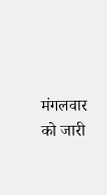मंगलवार को जारी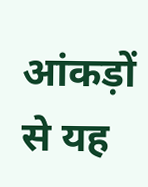आंकड़ों से यह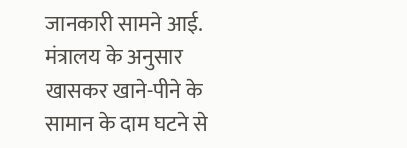जानकारी सामने आई. मंत्रालय के अनुसार खासकर खाने-पीने के सामान के दाम घटने से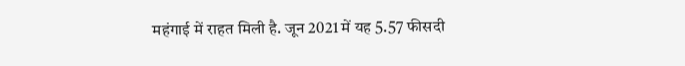महंगाई में राहत मिली है. जून 2021 में यह 5.57 फीसदी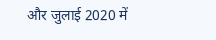और जुलाई 2020 में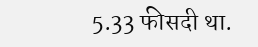5.33 फीसदी था.